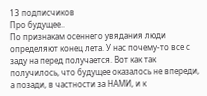13 подписчиков
Про будущее..
По признакам осеннего увядания люди определяют конец лета. У нас почему-то все с заду на перед получается. Вот как так получилось, что будущее оказалось не впереди, а позади, в частности за НАМИ, и к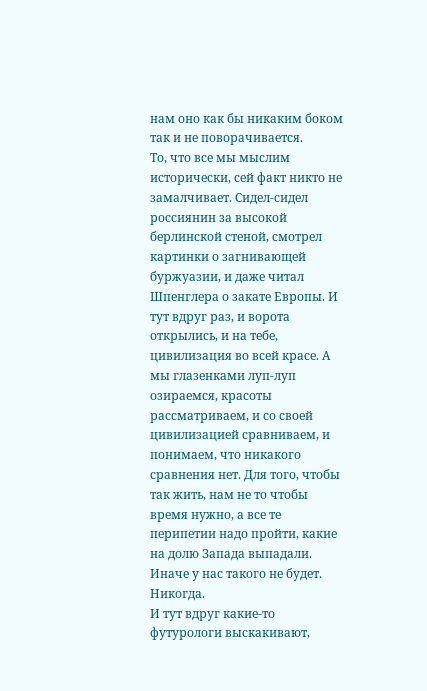нам оно как бы никаким боком так и не поворачивается.
То, что все мы мыслим исторически, сей факт никто не замалчивает. Сидел-сидел россиянин за высокой берлинской стеной, смотрел картинки о загнивающей буржуазии, и даже читал Шпенглера о закате Европы. И тут вдруг раз, и ворота открылись, и на тебе, цивилизация во всей красе. А мы глазенками луп-луп озираемся, красоты рассматриваем, и со своей цивилизацией сравниваем, и понимаем, что никакого сравнения нет. Для того, чтобы так жить, нам не то чтобы время нужно, а все те перипетии надо пройти, какие на долю Запада выпадали. Иначе у нас такого не будет. Никогда.
И тут вдруг какие-то футурологи выскакивают,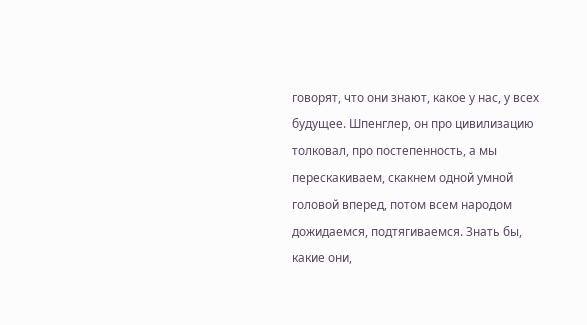говорят, что они знают, какое у нас, у всех будущее. Шпенглер, он про цивилизацию толковал, про постепенность, а мы перескакиваем, скакнем одной умной головой вперед, потом всем народом дожидаемся, подтягиваемся. Знать бы, какие они,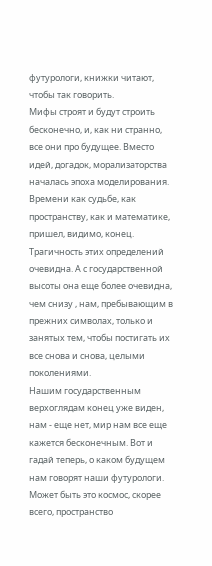футурологи, книжки читают, чтобы так говорить.
Мифы строят и будут строить бесконечно, и, как ни странно, все они про будущее. Вместо идей, догадок, морализаторства началась эпоха моделирования. Времени как судьбе, как пространству, как и математике, пришел, видимо, конец.
Трагичность этих определений очевидна. А с государственной высоты она еще более очевидна, чем снизу , нам, пребывающим в прежних символах, только и занятых тем, чтобы постигать их все снова и снова, целыми поколениями.
Нашим государственным верхоглядам конец уже виден, нам - еще нет, мир нам все еще кажется бесконечным. Вот и гадай теперь, о каком будущем нам говорят наши футурологи.
Может быть это космос, скорее всего, пространство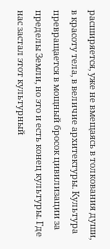расширяется, уже не вмещаясь в толкования души, в красоту тела, в величие архитектуры. Культура превращается в мощный бросок цивилизации за пределы Земли, но это и есть конец культуры. Где нас застал этот культурный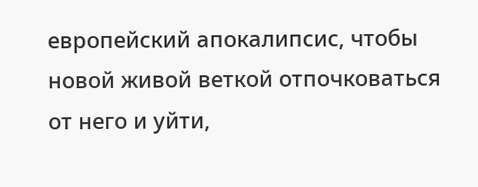европейский апокалипсис, чтобы новой живой веткой отпочковаться от него и уйти,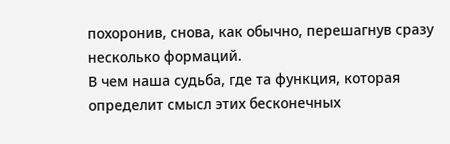похоронив, снова, как обычно, перешагнув сразу несколько формаций.
В чем наша судьба, где та функция, которая определит смысл этих бесконечных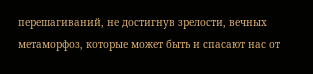перешагиваний, не достигнув зрелости, вечных метаморфоз, которые может быть и спасают нас от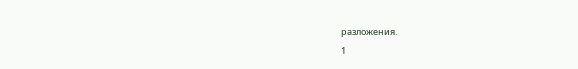разложения.
1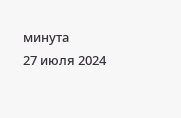минута
27 июля 2024